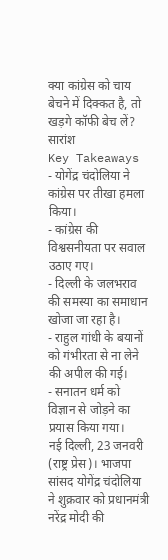क्या कांग्रेस को चाय बेचने में दिक्कत है, तो खड़गे कॉफी बेच लें?
सारांश
Key Takeaways
- योगेंद्र चंदोलिया ने कांग्रेस पर तीखा हमला किया।
- कांग्रेस की विश्वसनीयता पर सवाल उठाए गए।
- दिल्ली के जलभराव की समस्या का समाधान खोजा जा रहा है।
- राहुल गांधी के बयानों को गंभीरता से ना लेने की अपील की गई।
- सनातन धर्म को विज्ञान से जोड़ने का प्रयास किया गया।
नई दिल्ली, 23 जनवरी (राष्ट्र प्रेस)। भाजपा सांसद योगेंद्र चंदोलिया ने शुक्रवार को प्रधानमंत्री नरेंद्र मोदी की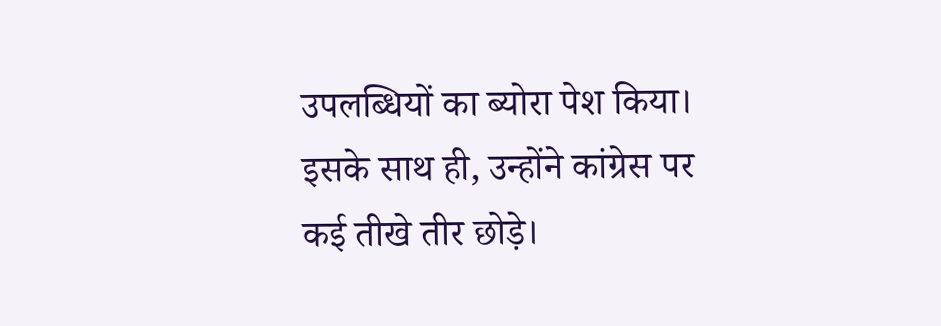उपलब्धियों का ब्योरा पेश किया। इसके साथ ही, उन्होंने कांग्रेस पर कई तीखे तीर छोड़े।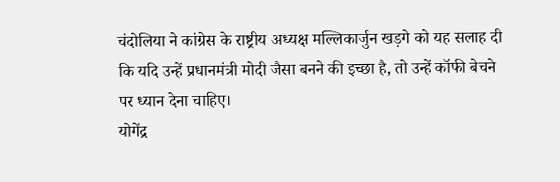चंदोलिया ने कांग्रेस के राष्ट्रीय अध्यक्ष मल्लिकार्जुन खड़गे को यह सलाह दी कि यदि उन्हें प्रधानमंत्री मोदी जैसा बनने की इच्छा है, तो उन्हें कॉफी बेचने पर ध्यान देना चाहिए।
योगेंद्र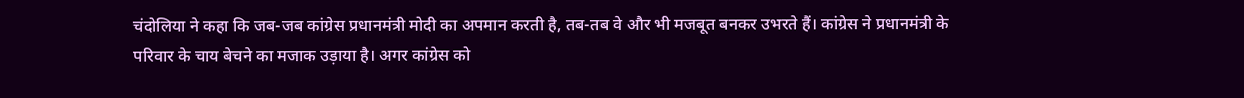चंदोलिया ने कहा कि जब-जब कांग्रेस प्रधानमंत्री मोदी का अपमान करती है, तब-तब वे और भी मजबूत बनकर उभरते हैं। कांग्रेस ने प्रधानमंत्री के परिवार के चाय बेचने का मजाक उड़ाया है। अगर कांग्रेस को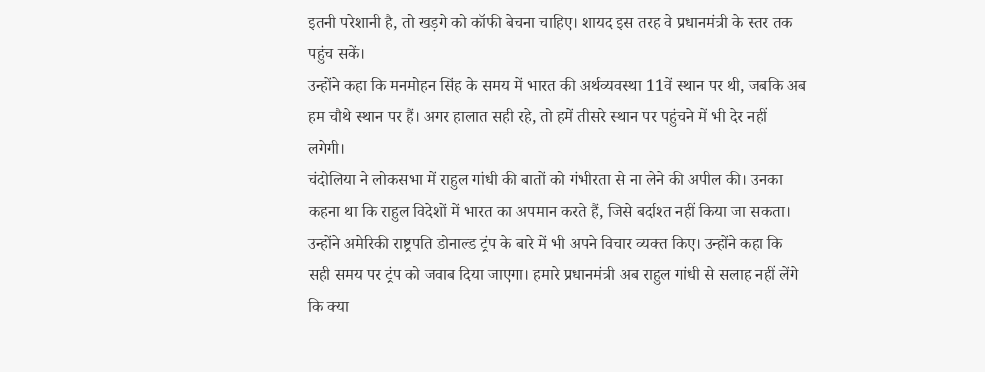इतनी परेशानी है, तो खड़गे को कॉफी बेचना चाहिए। शायद इस तरह वे प्रधानमंत्री के स्तर तक पहुंच सकें।
उन्होंने कहा कि मनमोहन सिंह के समय में भारत की अर्थव्यवस्था 11वें स्थान पर थी, जबकि अब हम चौथे स्थान पर हैं। अगर हालात सही रहे, तो हमें तीसरे स्थान पर पहुंचने में भी देर नहीं लगेगी।
चंदोलिया ने लोकसभा में राहुल गांधी की बातों को गंभीरता से ना लेने की अपील की। उनका कहना था कि राहुल विदेशों में भारत का अपमान करते हैं, जिसे बर्दाश्त नहीं किया जा सकता।
उन्होंने अमेरिकी राष्ट्रपति डोनाल्ड ट्रंप के बारे में भी अपने विचार व्यक्त किए। उन्होंने कहा कि सही समय पर ट्रंप को जवाब दिया जाएगा। हमारे प्रधानमंत्री अब राहुल गांधी से सलाह नहीं लेंगे कि क्या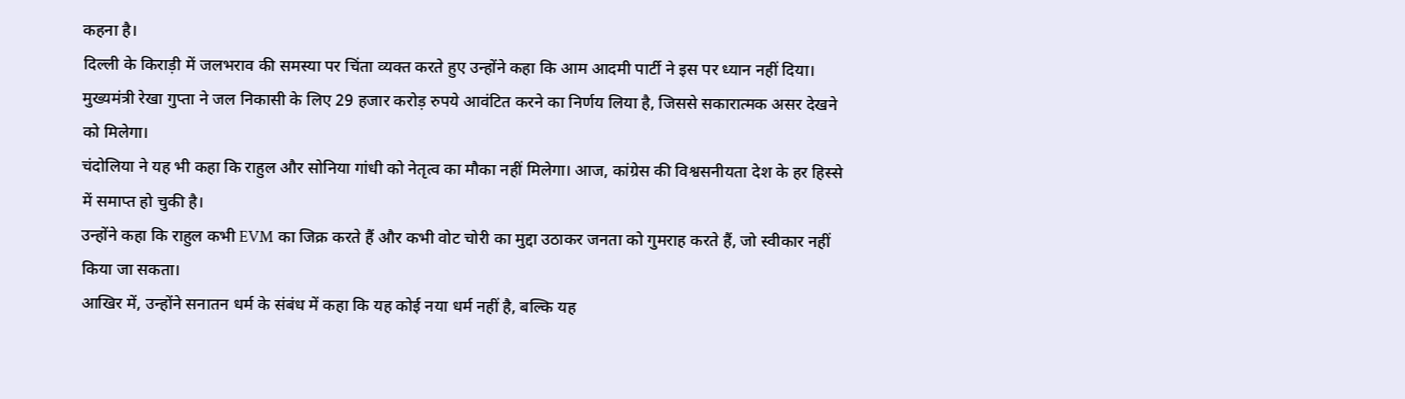कहना है।
दिल्ली के किराड़ी में जलभराव की समस्या पर चिंता व्यक्त करते हुए उन्होंने कहा कि आम आदमी पार्टी ने इस पर ध्यान नहीं दिया। मुख्यमंत्री रेखा गुप्ता ने जल निकासी के लिए 29 हजार करोड़ रुपये आवंटित करने का निर्णय लिया है, जिससे सकारात्मक असर देखने को मिलेगा।
चंदोलिया ने यह भी कहा कि राहुल और सोनिया गांधी को नेतृत्व का मौका नहीं मिलेगा। आज, कांग्रेस की विश्वसनीयता देश के हर हिस्से में समाप्त हो चुकी है।
उन्होंने कहा कि राहुल कभी EVM का जिक्र करते हैं और कभी वोट चोरी का मुद्दा उठाकर जनता को गुमराह करते हैं, जो स्वीकार नहीं किया जा सकता।
आखिर में, उन्होंने सनातन धर्म के संबंध में कहा कि यह कोई नया धर्म नहीं है, बल्कि यह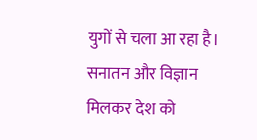युगों से चला आ रहा है। सनातन और विज्ञान मिलकर देश को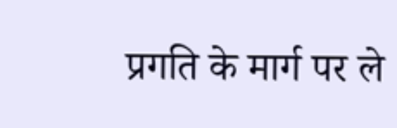प्रगति के मार्ग पर ले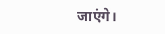जाएंगे।